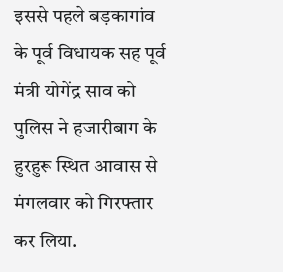इससे पहले बड़कागांव के पूर्व विधायक सह पूर्व मंत्री योगेंद्र साव को पुलिस ने हजारीबाग के हुरहुरू स्थित आवास से मंगलवार को गिरफ्तार कर लिया.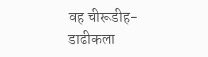वह चीरूडीह-डाढीकला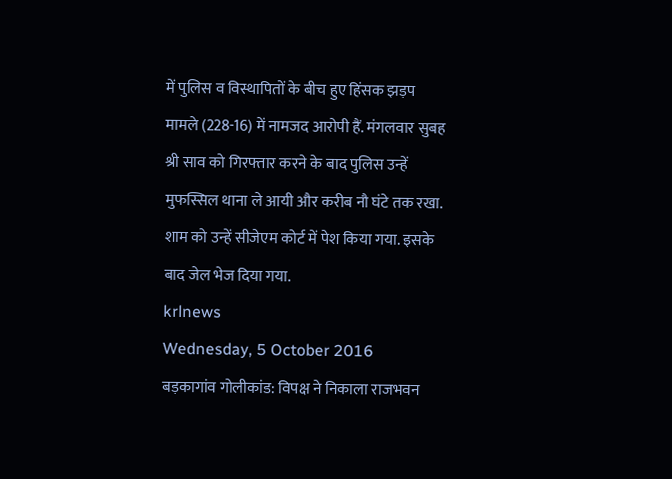में पुलिस व विस्थापितों के बीच हुए हिंसक झड़प मामले (228-16) में नामजद आरोपी हैं. मंगलवार सुबह श्री साव को गिरफ्तार करने के बाद पुलिस उन्हें मुफस्सिल थाना ले आयी और करीब नौ घंटे तक रखा. शाम को उन्हें सीजेएम कोर्ट में पेश किया गया. इसके बाद जेल भेज दिया गया.
krlnews
Wednesday, 5 October 2016
बड़कागांव गोलीकांड: विपक्ष ने निकाला राजभवन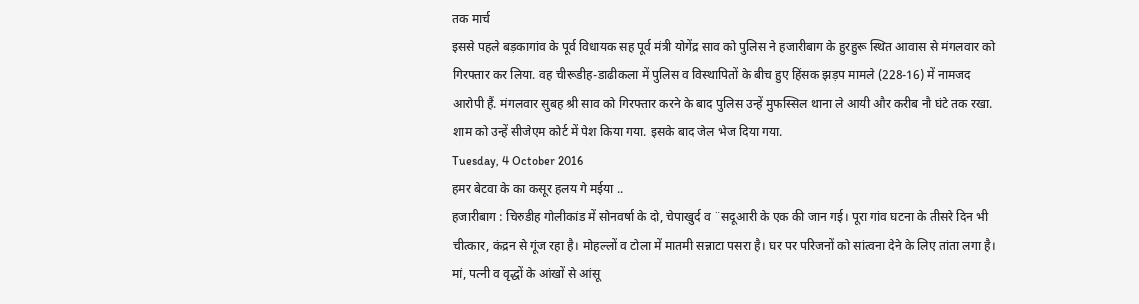तक मार्च
इससे पहले बड़कागांव के पूर्व विधायक सह पूर्व मंत्री योगेंद्र साव को पुलिस ने हजारीबाग के हुरहुरू स्थित आवास से मंगलवार को गिरफ्तार कर लिया. वह चीरूडीह-डाढीकला में पुलिस व विस्थापितों के बीच हुए हिंसक झड़प मामले (228-16) में नामजद आरोपी हैं. मंगलवार सुबह श्री साव को गिरफ्तार करने के बाद पुलिस उन्हें मुफस्सिल थाना ले आयी और करीब नौ घंटे तक रखा. शाम को उन्हें सीजेएम कोर्ट में पेश किया गया. इसके बाद जेल भेज दिया गया.
Tuesday, 4 October 2016
हमर बेटवा के का कसूर हलय गे मईया ..
हजारीबाग : चिरुडीह गोलीकांड में सोनवर्षा के दो, चेपाखुर्द व ¨सदूआरी के एक की जान गई। पूरा गांव घटना के तीसरे दिन भी चीत्कार, कंद्रन से गूंज रहा है। मोहल्लों व टोला में मातमी सन्नाटा पसरा है। घर पर परिजनों को सांत्वना देने के लिए तांता लगा है। मां, पत्नी व वृद्धों के आंखों से आंसू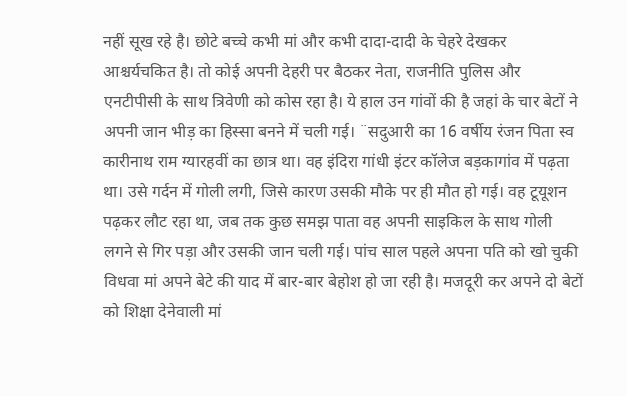नहीं सूख रहे है। छोटे बच्चे कभी मां और कभी दादा-दादी के चेहरे देखकर आश्चर्यचकित है। तो कोई अपनी देहरी पर बैठकर नेता, राजनीति पुलिस और एनटीपीसी के साथ त्रिवेणी को कोस रहा है। ये हाल उन गांवों की है जहां के चार बेटों ने अपनी जान भीड़ का हिस्सा बनने में चली गई। ¨सदुआरी का 16 वर्षीय रंजन पिता स्व कारीनाथ राम ग्यारहवीं का छात्र था। वह इंदिरा गांधी इंटर कॉलेज बड़कागांव में पढ़ता था। उसे गर्दन में गोली लगी, जिसे कारण उसकी मौके पर ही मौत हो गई। वह टूयूशन पढ़कर लौट रहा था, जब तक कुछ समझ पाता वह अपनी साइकिल के साथ गोली लगने से गिर पड़ा और उसकी जान चली गई। पांच साल पहले अपना पति को खो चुकी विधवा मां अपने बेटे की याद में बार-बार बेहोश हो जा रही है। मजदूरी कर अपने दो बेटों को शिक्षा देनेवाली मां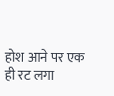होश आने पर एक ही रट लगा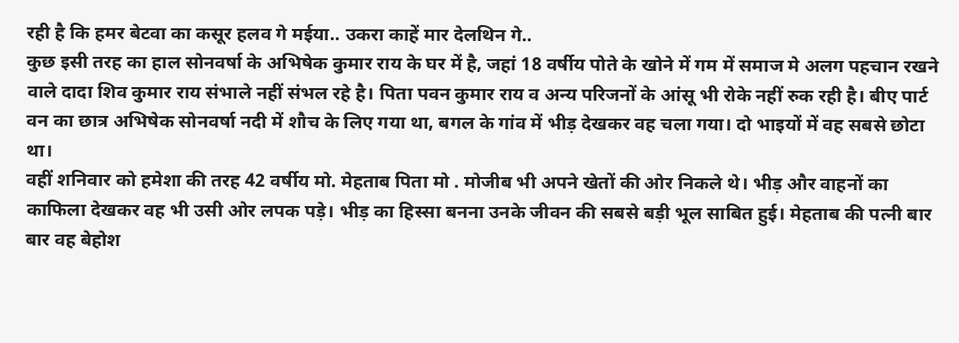रही है कि हमर बेटवा का कसूर हलव गे मईया.. उकरा काहें मार देलथिन गे..
कुछ इसी तरह का हाल सोनवर्षा के अभिषेक कुमार राय के घर में है, जहां 18 वर्षीय पोते के खोने में गम में समाज मे अलग पहचान रखने वाले दादा शिव कुमार राय संभाले नहीं संभल रहे है। पिता पवन कुमार राय व अन्य परिजनों के आंसू भी रोके नहीं रुक रही है। बीए पार्ट वन का छात्र अभिषेक सोनवर्षा नदी में शौच के लिए गया था, बगल के गांव में भीड़ देखकर वह चला गया। दो भाइयों में वह सबसे छोटा था।
वहीं शनिवार को हमेशा की तरह 42 वर्षीय मो. मेहताब पिता मो . मोजीब भी अपने खेतों की ओर निकले थे। भीड़ और वाहनों का काफिला देखकर वह भी उसी ओर लपक पड़े। भीड़ का हिस्सा बनना उनके जीवन की सबसे बड़ी भूल साबित हुई। मेहताब की पत्नी बार बार वह बेहोश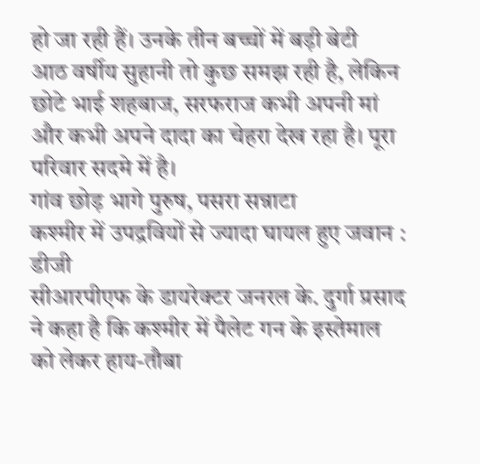हो जा रही हैं। उनके तीन बच्चों में बड़ी बेटी
आठ वर्षीय सुहानी तो कुछ समझ रही है, लेकिन छोटे भाई शहबाज, सरफराज कभी अपनी मां और कभी अपने दादा का चेहरा देख रहा है। पूरा परिवार सदमे में है।
गांव छोड़ भागे पुरुष, पसरा सन्नाटा
कश्मीर में उपद्रवियों से ज्यादा घायल हुए जवान : डीजी
सीआरपीएफ के डायरेक्टर जनरल के. दुर्गा प्रसाद ने कहा है कि कश्मीर में पैलेट गन के इस्तेमाल को लेकर हाय-तौबा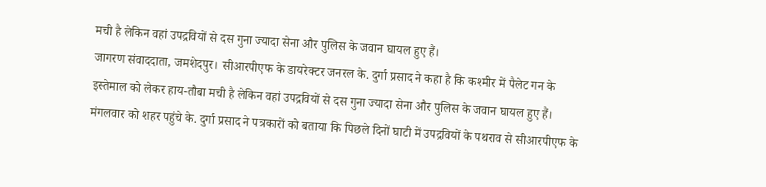मची है लेकिन वहां उपद्रवियों से दस गुना ज्यादा सेना और पुलिस के जवान घायल हुए हैं।
जागरण संवाददाता, जमशेदपुर। सीआरपीएफ के डायरेक्टर जनरल के. दुर्गा प्रसाद ने कहा है कि कश्मीर में पैलेट गन के इस्तेमाल को लेकर हाय-तौबा मची है लेकिन वहां उपद्रवियों से दस गुना ज्यादा सेना और पुलिस के जवान घायल हुए हैं। मंगलवार को शहर पहुंचे के. दुर्गा प्रसाद ने पत्रकारों को बताया कि पिछले दिनों घाटी में उपद्रवियों के पथराव से सीआरपीएफ के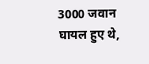3000 जवान घायल हुए थे,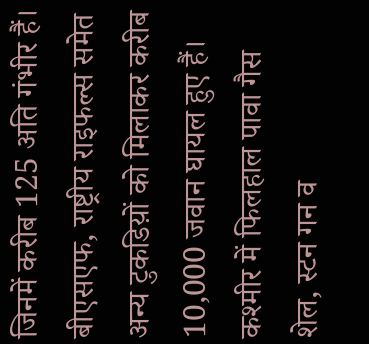जिनमें करीब 125 अति गंभीर हैं। बीएसएफ, राष्ट्रीय राइफल्स समेत अन्य टुकडिय़ों को मिलाकर करीब 10,000 जवान घायल हुए हैं। कश्मीर में फिलहाल पावा गैस शेल, स्टन गन व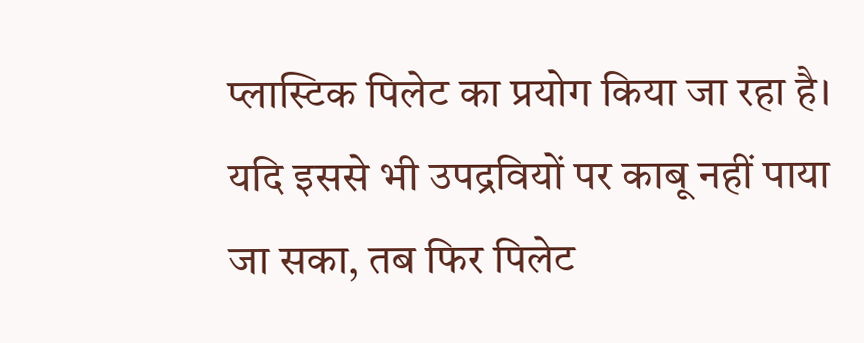प्लास्टिक पिलेट का प्रयोग किया जा रहा है। यदि इससे भी उपद्रवियों पर काबू नहीं पाया जा सका, तब फिर पिलेट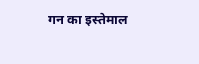गन का इस्तेमाल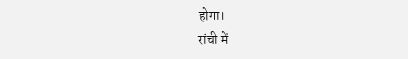होगा।
रांची में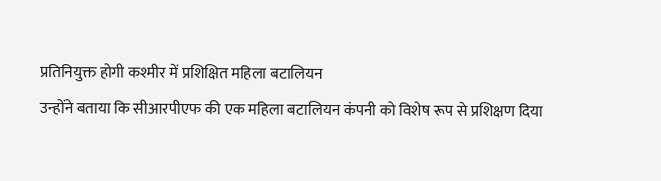प्रतिनियुक्त होगी कश्मीर में प्रशिक्षित महिला बटालियन
उन्होंने बताया कि सीआरपीएफ की एक महिला बटालियन कंपनी को विशेष रूप से प्रशिक्षण दिया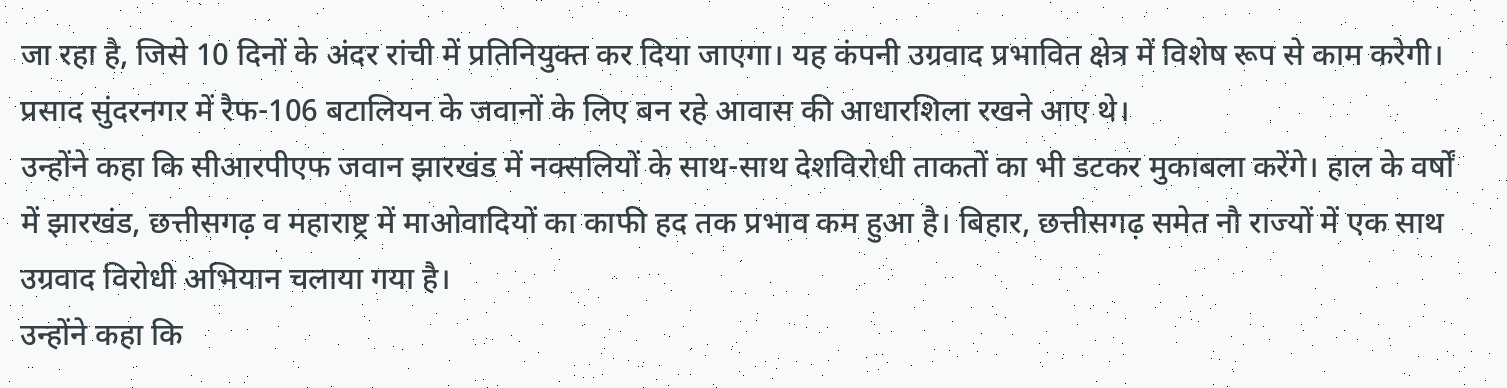जा रहा है, जिसे 10 दिनों के अंदर रांची में प्रतिनियुक्त कर दिया जाएगा। यह कंपनी उग्रवाद प्रभावित क्षेत्र में विशेष रूप से काम करेगी। प्रसाद सुंदरनगर में रैफ-106 बटालियन के जवानों के लिए बन रहे आवास की आधारशिला रखने आए थे।
उन्होंने कहा कि सीआरपीएफ जवान झारखंड में नक्सलियों के साथ-साथ देशविरोधी ताकतों का भी डटकर मुकाबला करेंगे। हाल के वर्षों में झारखंड, छत्तीसगढ़ व महाराष्ट्र में माओवादियों का काफी हद तक प्रभाव कम हुआ है। बिहार, छत्तीसगढ़ समेत नौ राज्यों में एक साथ उग्रवाद विरोधी अभियान चलाया गया है।
उन्होंने कहा कि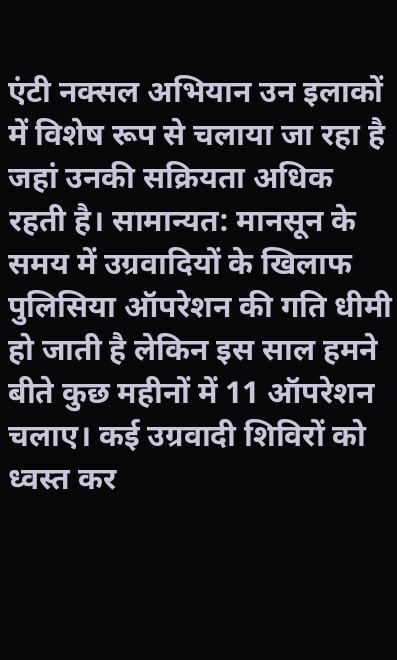एंटी नक्सल अभियान उन इलाकों में विशेष रूप से चलाया जा रहा है जहां उनकी सक्रियता अधिक रहती है। सामान्यत: मानसून के समय में उग्रवादियों के खिलाफ पुलिसिया ऑपरेशन की गति धीमी हो जाती है लेकिन इस साल हमने बीते कुछ महीनों में 11 ऑपरेशन चलाए। कई उग्रवादी शिविरों को ध्वस्त कर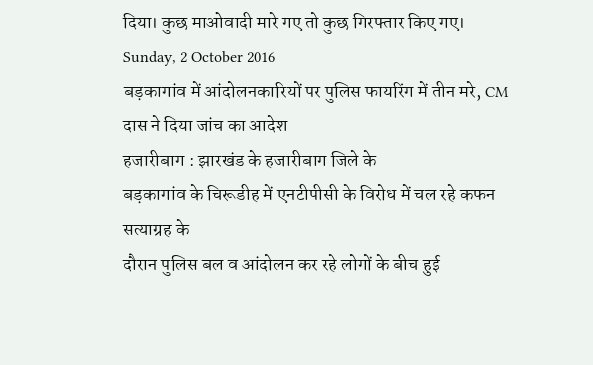दिया। कुछ माओवादी मारे गए तो कुछ गिरफ्तार किए गए।
Sunday, 2 October 2016
बड़कागांव में आंदोलनकारियों पर पुलिस फायरिंग में तीन मरे, CM दास ने दिया जांच का आदेश
हजारीबाग : झारखंड के हजारीबाग जिले के
बड़कागांव के चिरूडीह में एनटीपीसी के विरोध में चल रहे कफन सत्याग्रह के
दौरान पुलिस बल व आंदोलन कर रहे लोगों के बीच हुई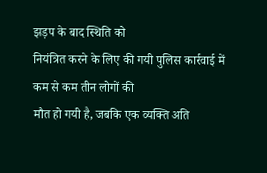झड़प के बाद स्थिति को
नियंत्रित करने के लिए की गयी पुलिस कार्रवाई में कम से कम तीन लोगों की
मौत हो गयी है, जबकि एक व्यक्ति अति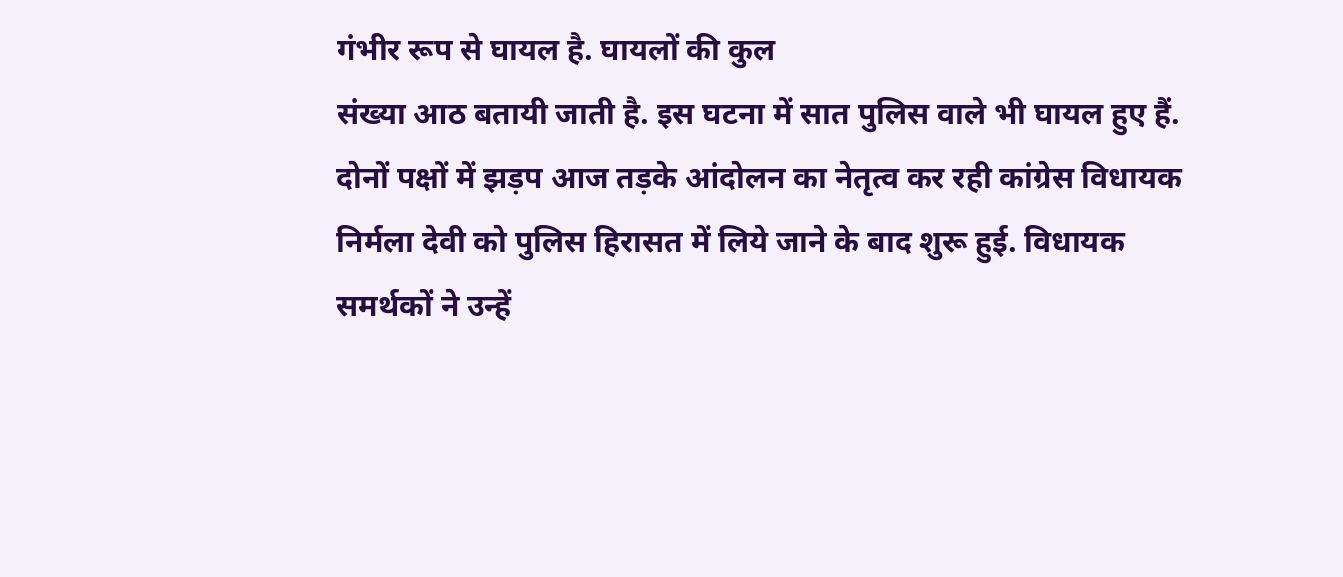गंभीर रूप से घायल है. घायलों की कुल
संख्या आठ बतायी जाती है. इस घटना में सात पुलिस वाले भी घायल हुए हैं.
दोनों पक्षों में झड़प आज तड़के आंदोलन का नेतृत्व कर रही कांग्रेस विधायक
निर्मला देवी को पुलिस हिरासत में लिये जाने के बाद शुरू हुई. विधायक
समर्थकों ने उन्हें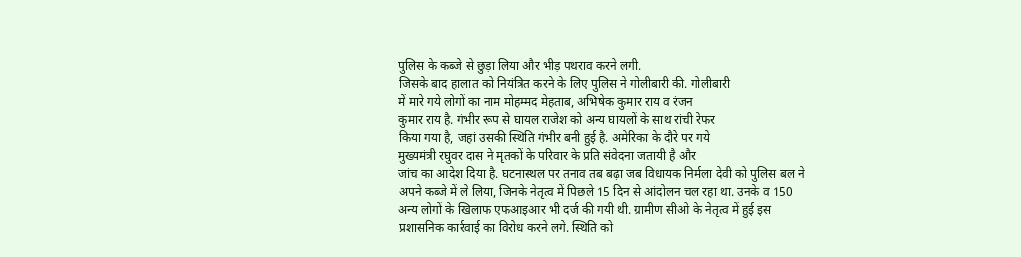पुलिस के कब्जे से छुड़ा लिया और भीड़ पथराव करने लगी.
जिसके बाद हालात को नियंत्रित करने के लिए पुलिस ने गोलीबारी की. गोलीबारी
में मारे गये लोगों का नाम मोहम्मद मेहताब, अभिषेक कुमार राय व रंजन
कुमार राय है. गंभीर रूप से घायल राजेश को अन्य घायलों के साथ रांची रेफर
किया गया है, जहां उसकी स्थिति गंभीर बनी हुई है. अमेरिका के दौरे पर गये
मुख्यमंत्री रघुवर दास ने मृतकों के परिवार के प्रति संवेदना जतायी है और
जांच का आदेश दिया है. घटनास्थल पर तनाव तब बढ़ा जब विधायक निर्मला देवी को पुलिस बल ने अपने कब्जे में ले लिया, जिनके नेतृत्व में पिछले 15 दिन से आंदोलन चल रहा था. उनके व 150 अन्य लोगों के खिलाफ एफआइआर भी दर्ज की गयी थी. ग्रामीण सीओ के नेतृत्व में हुई इस प्रशासनिक कार्रवाई का विरोध करने लगे. स्थिति को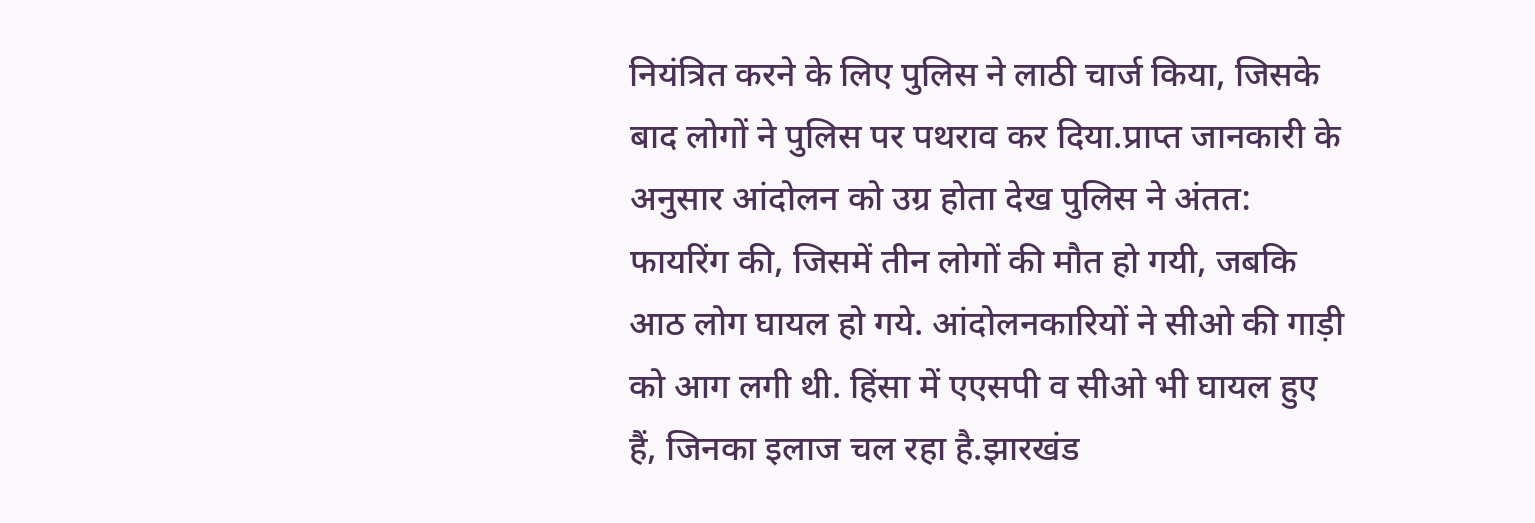नियंत्रित करने के लिए पुलिस ने लाठी चार्ज किया, जिसके बाद लोगों ने पुलिस पर पथराव कर दिया.प्राप्त जानकारी के अनुसार आंदोलन को उग्र होता देख पुलिस ने अंतत: फायरिंग की, जिसमें तीन लोगों की मौत हो गयी, जबकि आठ लोग घायल हो गये. आंदोलनकारियों ने सीओ की गाड़ी को आग लगी थी. हिंसा में एएसपी व सीओ भी घायल हुए हैं, जिनका इलाज चल रहा है.झारखंड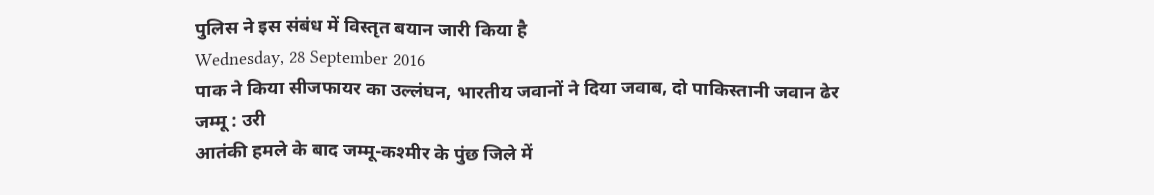पुलिस ने इस संबंध में विस्तृत बयान जारी किया है
Wednesday, 28 September 2016
पाक ने किया सीजफायर का उल्लंघन, भारतीय जवानों ने दिया जवाब, दो पाकिस्तानी जवान ढेर
जम्मू : उरी
आतंकी हमले के बाद जम्मू-कश्मीर के पुंछ जिले में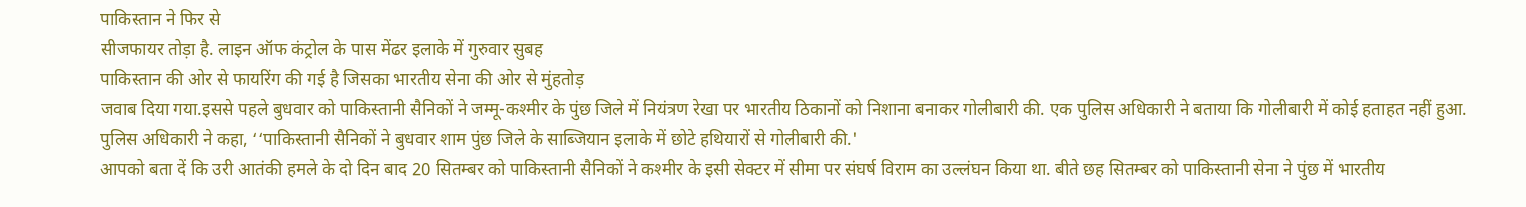पाकिस्तान ने फिर से
सीजफायर तोड़ा है. लाइन ऑफ कंट्रोल के पास मेंढर इलाके में गुरुवार सुबह
पाकिस्तान की ओर से फायरिंग की गई है जिसका भारतीय सेना की ओर से मुंहतोड़
जवाब दिया गया.इससे पहले बुधवार को पाकिस्तानी सैनिकों ने जम्मू-कश्मीर के पुंछ जिले में नियंत्रण रेखा पर भारतीय ठिकानों को निशाना बनाकर गोलीबारी की. एक पुलिस अधिकारी ने बताया कि गोलीबारी में कोई हताहत नहीं हुआ.
पुलिस अधिकारी ने कहा, ‘‘पाकिस्तानी सैनिकों ने बुधवार शाम पुंछ जिले के साब्जियान इलाके में छोटे हथियारों से गोलीबारी की.'
आपको बता दें कि उरी आतंकी हमले के दो दिन बाद 20 सितम्बर को पाकिस्तानी सैनिकों ने कश्मीर के इसी सेक्टर में सीमा पर संघर्ष विराम का उल्लंघन किया था. बीते छह सितम्बर को पाकिस्तानी सेना ने पुंछ में भारतीय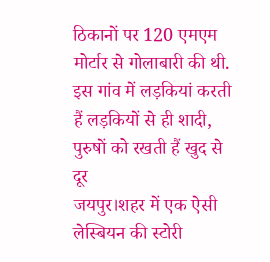ठिकानों पर 120 एमएम मोर्टार से गोलाबारी की थी.
इस गांव में लड़कियां करती हैं लड़कियों से ही शादी, पुरुषों को रखती हैं खुद से दूर
जयपुर।शहर में एक ऐसी लेस्बियन की स्टोरी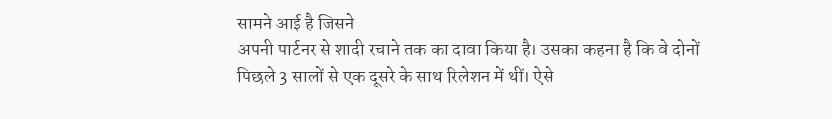सामने आई है जिसने
अपनी पार्टनर से शादी रचाने तक का दावा किया है। उसका कहना है कि वे दोनों
पिछले 3 सालों से एक दूसरे के साथ रिलेशन में थीं। ऐसे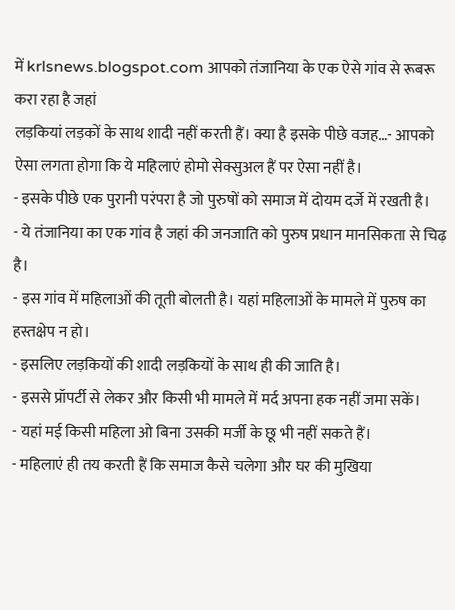में krlsnews.blogspot.com आपको तंजानिया के एक ऐसे गांव से रूबरू करा रहा है जहां
लड़कियां लड़कों के साथ शादी नहीं करती हैं। क्या है इसके पीछे वजह…- आपको ऐसा लगता होगा कि ये महिलाएं होमो सेक्सुअल हैं पर ऐसा नहीं है।
- इसके पीछे एक पुरानी परंपरा है जो पुरुषों को समाज में दोयम दर्जे में रखती है।
- ये तंजानिया का एक गांव है जहां की जनजाति को पुरुष प्रधान मानसिकता से चिढ़ है।
- इस गांव में महिलाओं की तूती बोलती है। यहां महिलाओं के मामले में पुरुष का हस्तक्षेप न हो।
- इसलिए लड़कियों की शादी लड़कियों के साथ ही की जाति है।
- इससे प्रॉपर्टी से लेकर और किसी भी मामले में मर्द अपना हक नहीं जमा सकें।
- यहां मई किसी महिला ओ बिना उसकी मर्जी के छू भी नहीं सकते हैं।
- महिलाएं ही तय करती हैं कि समाज कैसे चलेगा और घर की मुखिया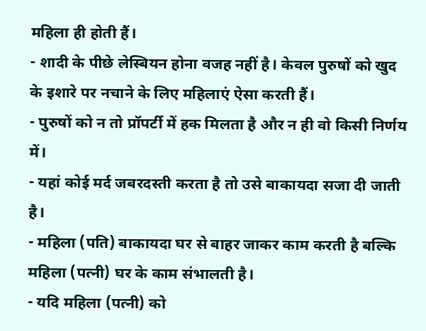महिला ही होती हैं।
- शादी के पीछे लेस्बियन होना वजह नहीं है। केवल पुरुषों को खुद के इशारे पर नचाने के लिए महिलाएं ऐसा करती हैं।
- पुरुषों को न तो प्रॉपर्टी में हक मिलता है और न ही वो किसी निर्णय में।
- यहां कोई मर्द जबरदस्ती करता है तो उसे बाकायदा सजा दी जाती है।
- महिला (पति) बाकायदा घर से बाहर जाकर काम करती है बल्कि महिला (पत्नी) घर के काम संभालती है।
- यदि महिला (पत्नी) को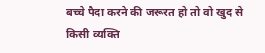बच्चे पैदा करने की जरूरत हो तो वो खुद से किसी व्यक्ति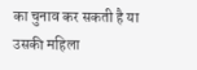का चुनाव कर सकती है या उसकी महिला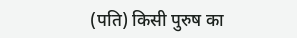(पति) किसी पुरुष का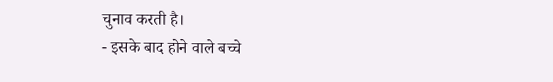चुनाव करती है।
- इसके बाद होने वाले बच्चे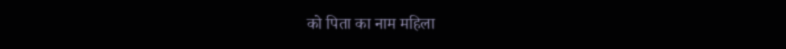को पिता का नाम महिला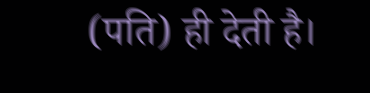(पति) ही देती है।